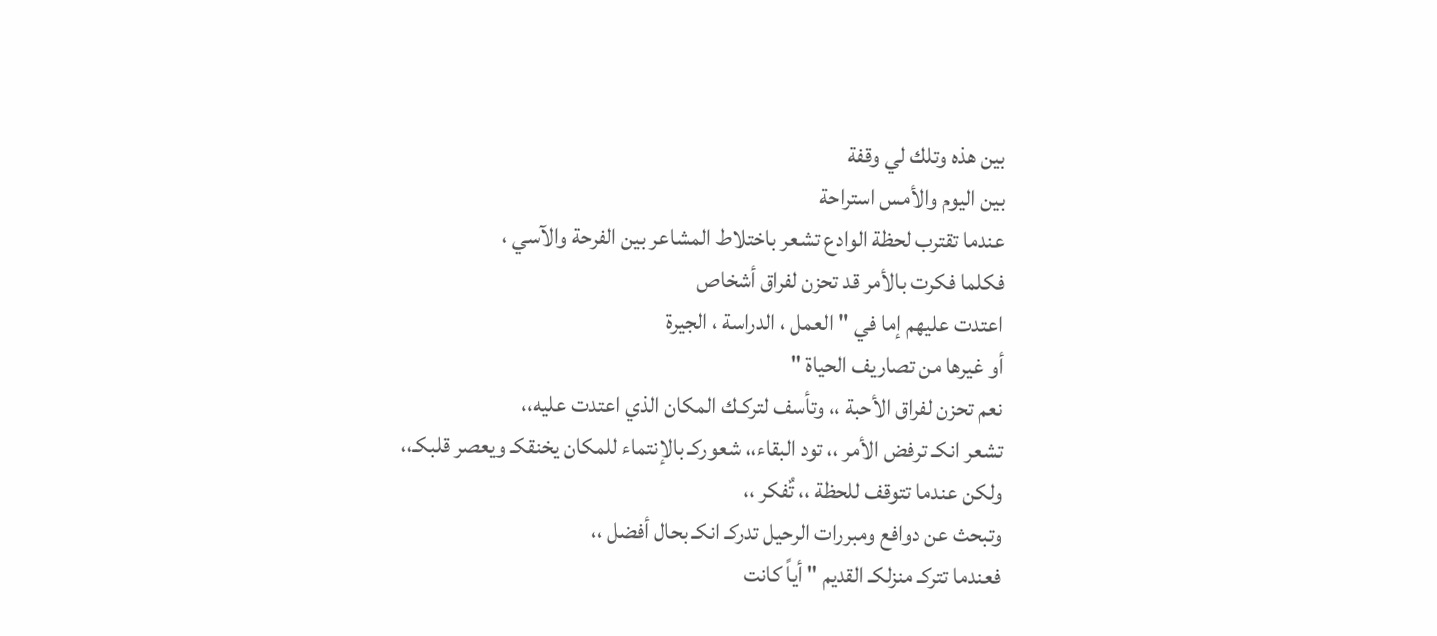بين هذه وتلك لي وقفة
بين اليوم والأمس استراحة
عندما تقترب لحظة الوادع تشعر باختلاط المشاعر بين الفرحة والآسي ،
فكلما فكرت بالأمر قد تحزن لفراق أشخاص
اعتدت عليهم إما في " العمل ، الدراسة ، الجيرة
أو غيرها من تصاريف الحياة "
نعم تحزن لفراق الأحبة ،، وتأسف لتركـك المكان الذي اعتدت عليه،،
تشعر انكـ ترفض الأمر ،، تود البقاء،، شعوركـ بالإنتماء للمكان يخنقكـ ويعصر قلبكـ،،
ولكن عندما تتوقف للحظة ،، تٌفكر ،،
وتبحث عن دوافع ومبررات الرحيل تدركـ انكـ بحال أفضل ،،
فعندما تتركـ منزلكـ القديم " أياً كانت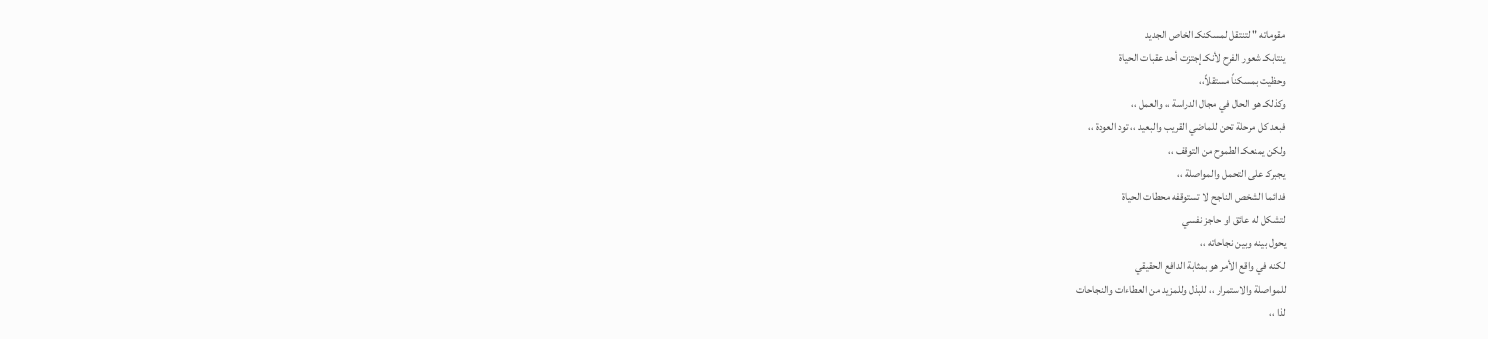مقوماته " لتنتقل لمسكنكـ الخاص الجديد
ينتابكـ شعور الفرح لأنكـ إجتزت أحد عقبات الحياة
وحظيت بمسكناً مستقلاً،،
وكذلكـ هو الحال في مجال الدراسة ،، والعمل ،،
فبعد كل مرحلة تحن للماضي القريب والبعيد ،، تود العودة ،،
ولكن يمنعكـ الطموح من التوقف ،،
يجبركـ على التحمل والمواصلة ،،
فدائما الشخص الناجح لا تستوقفه محطات الحياة
لتشكل له عائق او حاجز نفسي
يحول بينه وبين نجاحاته ،،
لكنه في واقع الأمر هو بمثابة الدافع الحقيقي
للمواصلة والاستمرار ،، للبذل وللمزيد من العطاءات والنجاحات
لذا ،،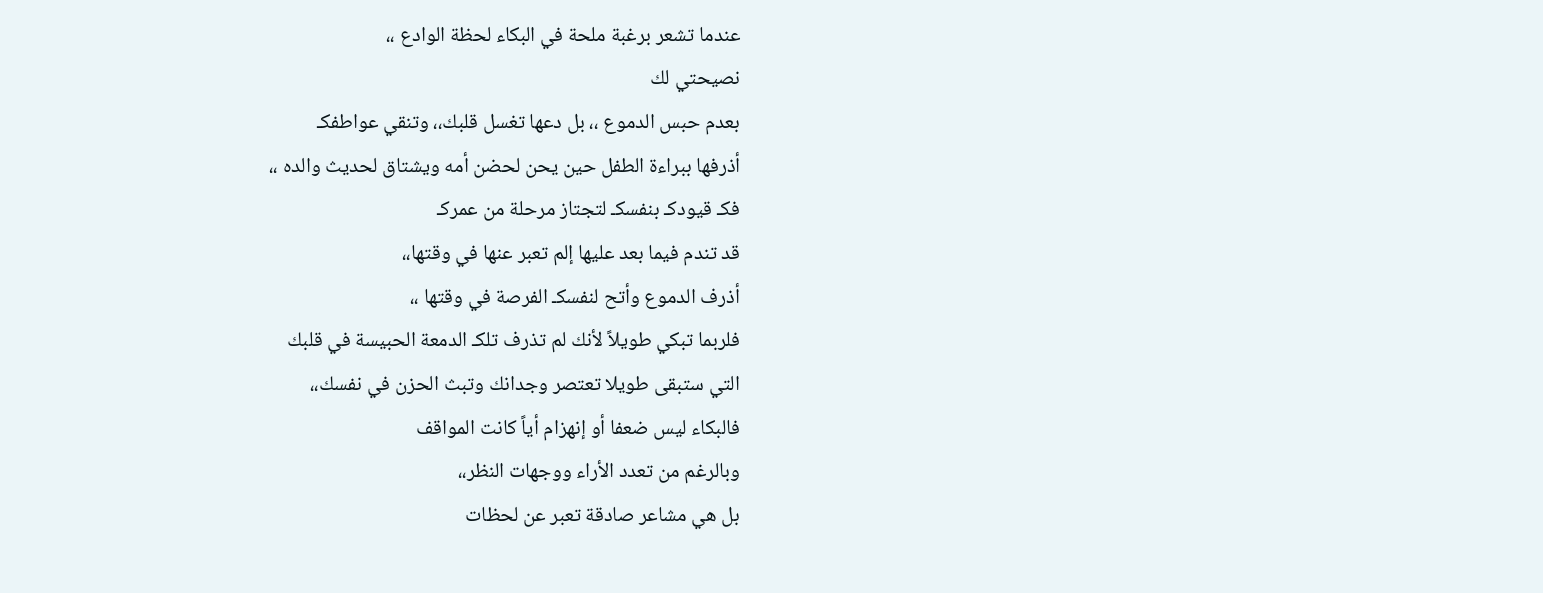عندما تشعر برغبة ملحة في البكاء لحظة الوادع ،،
نصيحتي لك
بعدم حبس الدموع ،، بل دعها تغسل قلبك،، وتنقي عواطفكـ
أذرفها ببراءة الطفل حين يحن لحضن أمه ويشتاق لحديث والده ،،
فكـ قيودكـ بنفسكـ لتجتاز مرحلة من عمركـ
قد تندم فيما بعد عليها إلم تعبر عنها في وقتها،،
أذرف الدموع وأتح لنفسكـ الفرصة في وقتها ،،
فلربما تبكي طويلاً لأنك لم تذرف تلكـ الدمعة الحبيسة في قلبك
التي ستبقى طويلا تعتصر وجدانك وتبث الحزن في نفسك،،
فالبكاء ليس ضعفا أو إنهزام أياً كانت المواقف
وبالرغم من تعدد الأراء ووجهات النظر،،
بل هي مشاعر صادقة تعبر عن لحظات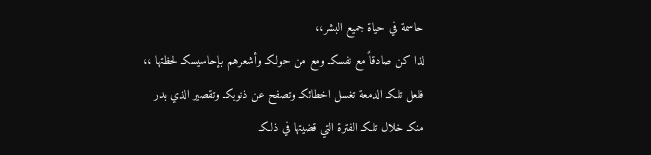حاسمة في حياة جميع البشر،،
لذا كن صادقاً مع نفسكـ ومع من حولكـ وأشعرهم بإحاسيسكـ لحظتها ،،
فلعل تلكـ الدمعة تغسل اخطائكـ وتصفح عن ذنوبكـ وتقصير الذي بدر
منكـ خلال تلكـ الفترة التي قضيتها في ذلكـ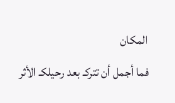المكان
فما أجمل أن تتركـ بعد رحيلكـ الأثر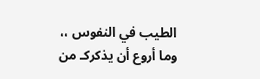الطيب في النفوس ،،
وما أروع أن يذكركـ من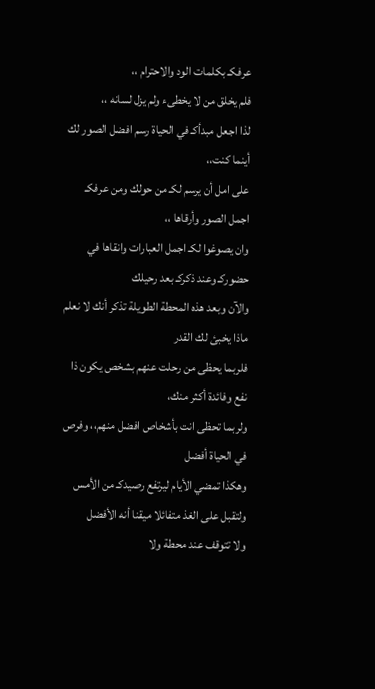عرفكـ بكلمات الود والاحترام ،،
فلم يخلق من لا يخطىء ولم يزل لسانه ،،
لذا اجعل مبدأكـ في الحياة رسم افضل الصور لك أينما كنت،،
على امل أن يرسم لكـ من حولك ومن عرفكـ اجمل الصور وأرقاها ،،
وان يصوغوا لكـ اجمل العبارات وانقاها في حضوركـ وعند ذكركـ بعد رحيلك
والآن وبعد هذه المحطة الطويلة تذكر أنك لا نعلم ماذا يخبئ لك القدر
فلربما يحظى من رحلت عنهم بشخص يكون ذا نفع وفائدة أكثر منك،
ولربما تحظى انت بأشخاص افضل منهم،، وفرص في الحياة أفضل
وهكذا تمضي الأيام ليرتفع رصيدكـ من الأمس
ولتقبل على الغذ متفائلا ميقنا أنه الأفضل
ولا تتوقف عند محطة ولا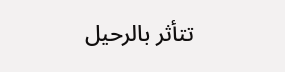تتأثر بالرحيل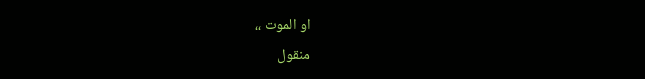او الموت ،،
منقول